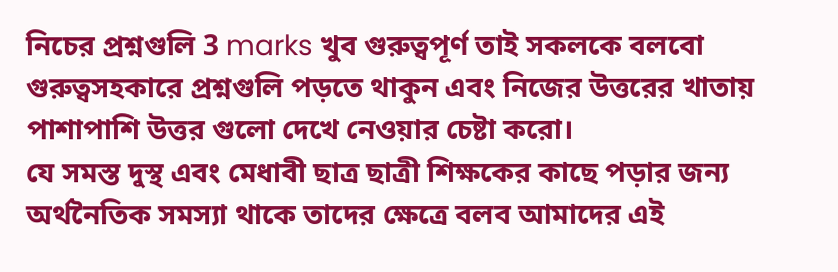নিচের প্রশ্নগুলি 3 marks খুব গুরুত্বপূর্ণ তাই সকলকে বলবো গুরুত্বসহকারে প্রশ্নগুলি পড়তে থাকুন এবং নিজের উত্তরের খাতায় পাশাপাশি উত্তর গুলো দেখে নেওয়ার চেষ্টা করো।
যে সমস্ত দুস্থ এবং মেধাবী ছাত্র ছাত্রী শিক্ষকের কাছে পড়ার জন্য অর্থনৈতিক সমস্যা থাকে তাদের ক্ষেত্রে বলব আমাদের এই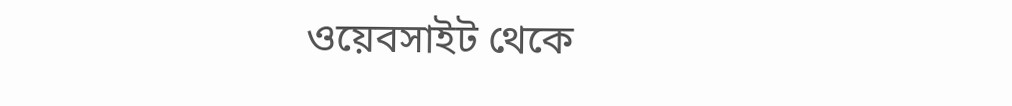ওয়েবসাইট থেকে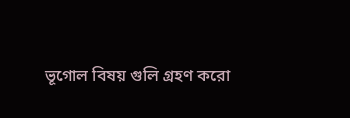ভূগোল বিষয় গুলি গ্রহণ করো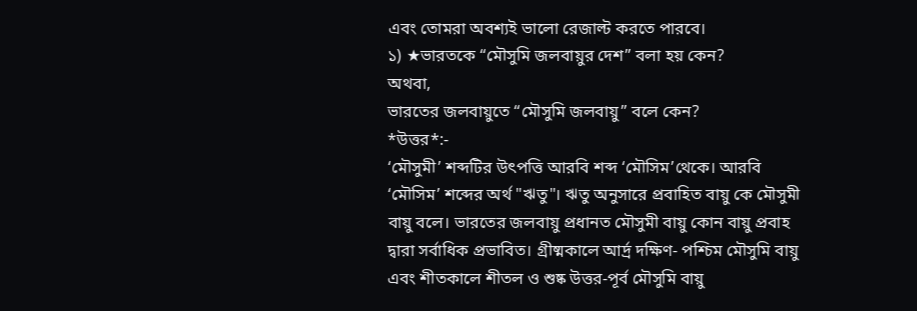এবং তোমরা অবশ্যই ভালো রেজাল্ট করতে পারবে।
১) ★ভারতকে “মৌসুমি জলবায়ুর দেশ” বলা হয় কেন?
অথবা,
ভারতের জলবায়ুতে “মৌসুমি জলবায়ু” বলে কেন?
*উত্তর*:-
‘মৌসুমী’ শব্দটির উৎপত্তি আরবি শব্দ ‘মৌসিম’থেকে। আরবি ‘মৌসিম’ শব্দের অর্থ "ঋতু"। ঋতু অনুসারে প্রবাহিত বায়ু কে মৌসুমী বায়ু বলে। ভারতের জলবায়ু প্রধানত মৌসুমী বায়ু কোন বায়ু প্রবাহ দ্বারা সর্বাধিক প্রভাবিত। গ্রীষ্মকালে আর্দ্র দক্ষিণ- পশ্চিম মৌসুমি বায়ু এবং শীতকালে শীতল ও শুষ্ক উত্তর-পূর্ব মৌসুমি বায়ু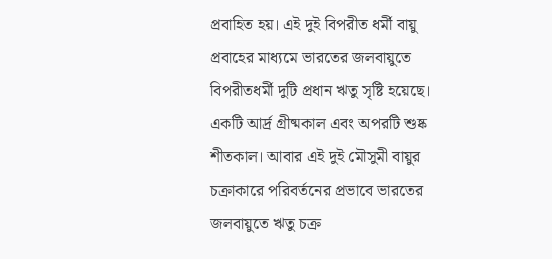প্রবাহিত হয়। এই দুই বিপরীত ধর্মী বায়ু প্রবাহের মাধ্যমে ভারতের জলবায়ুতে বিপরীতধর্মী দুটি প্রধান ঋতু সৃষ্টি হয়েছে। একটি আর্দ্র গ্রীষ্মকাল এবং অপরটি শুষ্ক শীতকাল। আবার এই দুই মৌসুমী বায়ুর চক্রাকারে পরিবর্তনের প্রভাবে ভারতের জলবায়ুতে ঋতু চক্র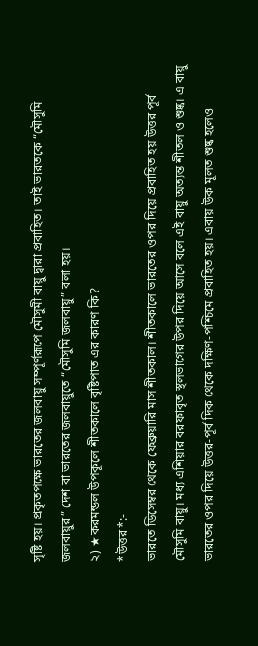সৃষ্টি হয়। প্রকৃতপক্ষে ভারতের জলবায়ু সম্পূর্ণরূপে মৌসুমী বায়ু দ্বারা প্রবাহিত। তাই ভারতকে “মৌসুমি জলবায়ুর” দেশ বা ভারতের জলবায়ুতে “মৌসুমি জলবায়ু” বলা হয়।
২) ★করমন্ডল উপকূলে শীতকালে বৃষ্টিপাত এর কারণ কি?
*উত্তর*:-
ভারতে ডিসেম্বর থেকে ফেব্রুয়ারি মাস শীতকাল। শীতকালে ভারতের ওপর দিয়ে প্রবাহিত হয় উত্তর পূর্ব মৌসুমি বায়ু। মধ্য এশিয়ার বরফাবৃত স্থলভাগের উপর দিয়ে আসে বলে এই বায়ু অত্যন্ত শীতল ও শুষ্ক। এ বায়ু ভারতের ওপর দিয়ে উত্তর-পূর্ব দিক থেকে দক্ষিণ-পশ্চিমে প্রবাহিত হয়। এবায় উক মূলত শুষ্ক হলেও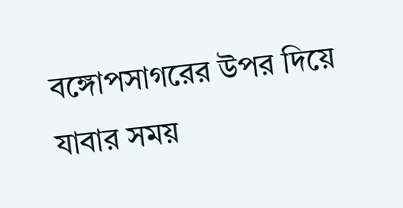বঙ্গোপসাগরের উপর দিয়ে যাবার সময়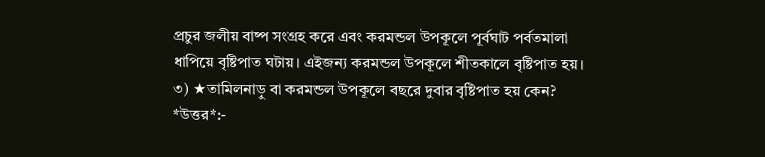প্রচুর জলীয় বাষ্প সংগ্রহ করে এবং করমন্ডল উপকূলে পূর্বঘাট পর্বতমালা ধাপিয়ে বৃষ্টিপাত ঘটায়। এইজন্য করমন্ডল উপকূলে শীতকালে বৃষ্টিপাত হয়।
৩) ★তামিলনাড়ু বা করমন্ডল উপকূলে বছরে দুবার বৃষ্টিপাত হয় কেন?
*উত্তর*:-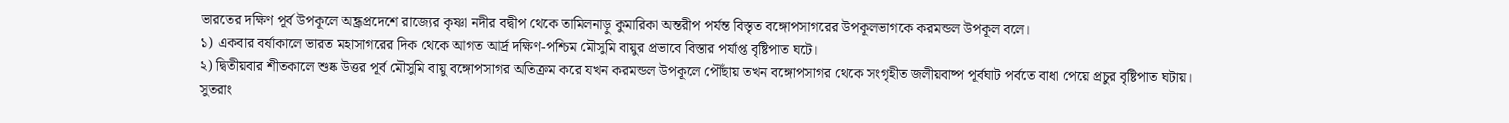ভারতের দক্ষিণ পূর্ব উপকূলে অন্ধ্রপ্রদেশে রাজ্যের কৃষ্ণা নদীর বদ্বীপ থেকে তামিলনাড়ু কুমারিকা অন্তরীপ পর্যন্ত বিস্তৃত বঙ্গোপসাগরের উপকূলভাগকে করমন্ডল উপকূল বলে।
১) একবার বর্ষাকালে ভারত মহাসাগরের দিক থেকে আগত আর্দ্র দক্ষিণ-পশ্চিম মৌসুমি বায়ুর প্রভাবে বিস্তার পর্যাপ্ত বৃষ্টিপাত ঘটে।
২) দ্বিতীয়বার শীতকালে শুষ্ক উত্তর পূর্ব মৌসুমি বায়ু বঙ্গোপসাগর অতিক্রম করে যখন করমন্ডল উপকূলে পৌঁছায় তখন বঙ্গোপসাগর থেকে সংগৃহীত জলীয়বাষ্প পূর্বঘাট পর্বতে বাধা পেয়ে প্রচুর বৃষ্টিপাত ঘটায়।
সুতরাং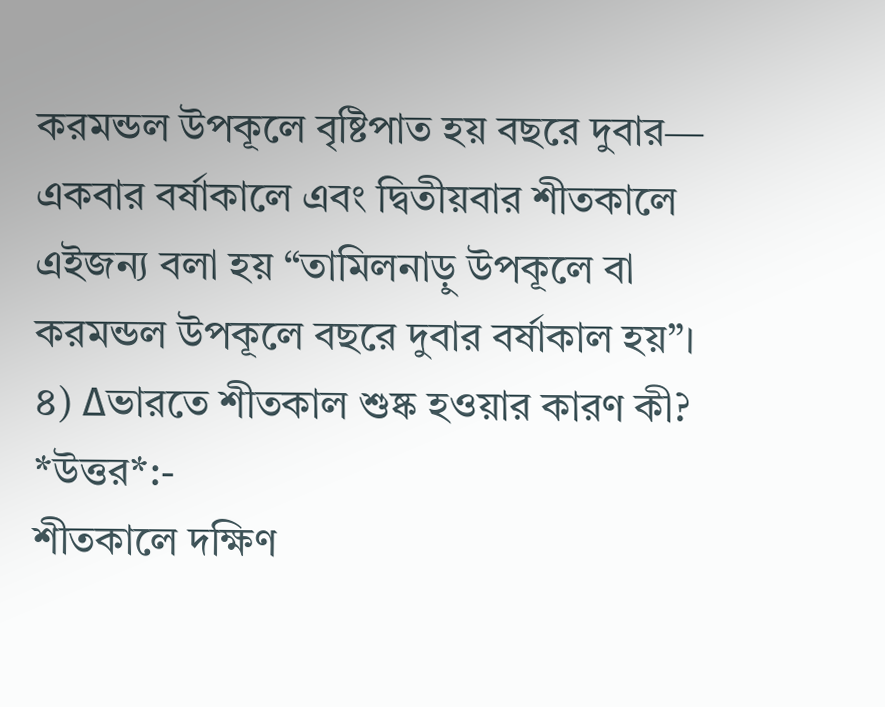করমন্ডল উপকূলে বৃষ্টিপাত হয় বছরে দুবার— একবার বর্ষাকালে এবং দ্বিতীয়বার শীতকালে এইজন্য বলা হয় “তামিলনাড়ু উপকূলে বা করমন্ডল উপকূলে বছরে দুবার বর্ষাকাল হয়”।
৪) ∆ভারতে শীতকাল শুষ্ক হওয়ার কারণ কী?
*উত্তর*:-
শীতকালে দক্ষিণ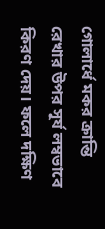গোলার্ধে মকর ক্রান্তি রেখার উপর সূর্য লম্বভাবে কিরণ দেয়। ফলে দক্ষিণ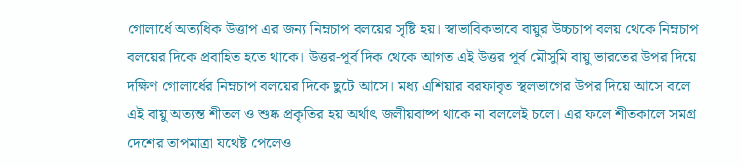গোলার্ধে অত্যধিক উত্তাপ এর জন্য নিম্নচাপ বলয়ের সৃষ্টি হয়। স্বাভাবিকভাবে বায়ুর উচ্চচাপ বলয় থেকে নিম্নচাপ বলয়ের দিকে প্রবাহিত হতে থাকে। উত্তর-পূর্ব দিক থেকে আগত এই উত্তর পূর্ব মৌসুমি বায়ু ভারতের উপর দিয়ে দক্ষিণ গোলার্ধের নিম্নচাপ বলয়ের দিকে ছুটে আসে। মধ্য এশিয়ার বরফাবৃত স্থলভাগের উপর দিয়ে আসে বলে এই বায়ু অত্যন্ত শীতল ও শুষ্ক প্রকৃতির হয় অর্থাৎ জলীয়বাষ্প থাকে না বললেই চলে। এর ফলে শীতকালে সমগ্র দেশের তাপমাত্রা যথেষ্ট পেলেও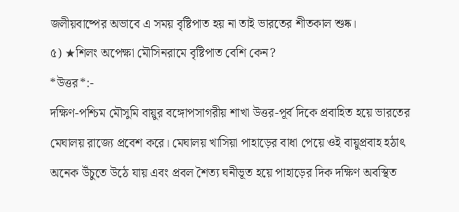জলীয়বাষ্পের অভাবে এ সময় বৃষ্টিপাত হয় না তাই ভারতের শীতকাল শুষ্ক।
৫) ★শিলং অপেক্ষা মৌসিনরামে বৃষ্টিপাত বেশি কেন?
*উত্তর*:-
দক্ষিণ-পশ্চিম মৌসুমি বায়ুর বঙ্গোপসাগরীয় শাখা উত্তর-পূর্ব দিকে প্রবাহিত হয়ে ভারতের মেঘালয় রাজ্যে প্রবেশ করে। মেঘালয় খাসিয়া পাহাড়ের বাধা পেয়ে ওই বায়ুপ্রবাহ হঠাৎ অনেক উঁচুতে উঠে যায় এবং প্রবল শৈত্য ঘনীভূত হয়ে পাহাড়ের দিক দক্ষিণ অবস্থিত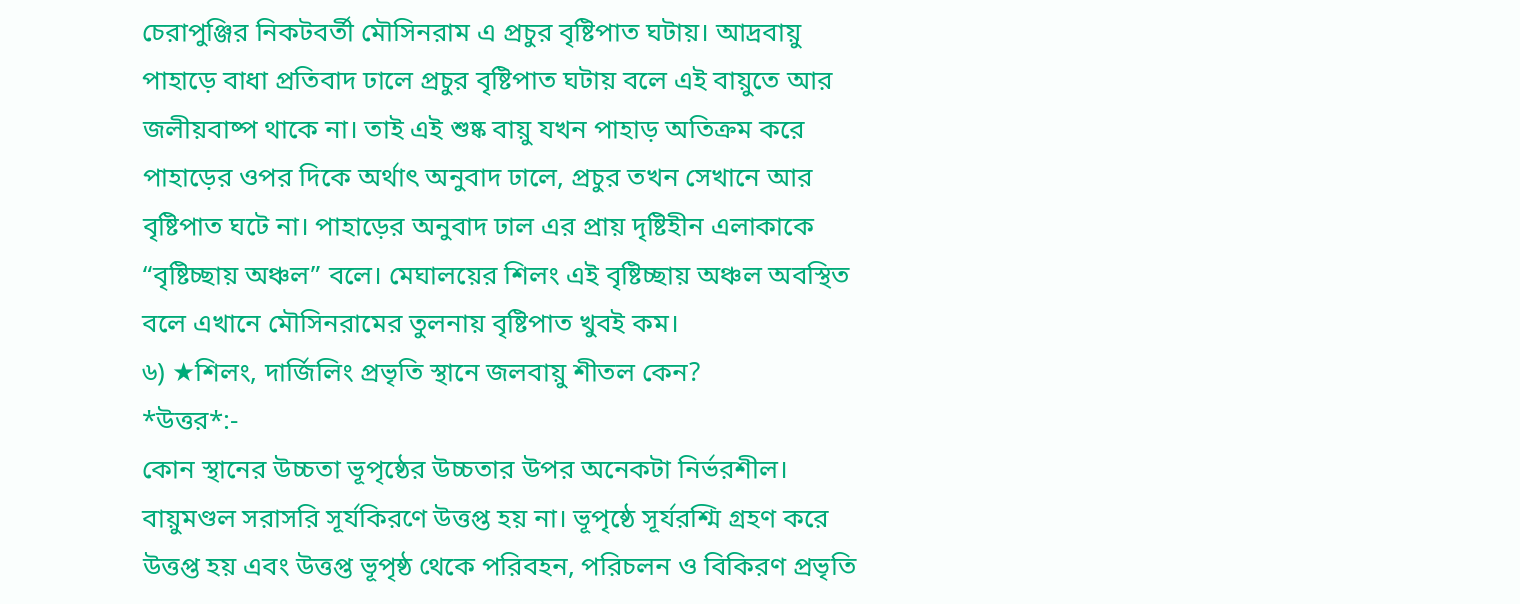চেরাপুঞ্জির নিকটবর্তী মৌসিনরাম এ প্রচুর বৃষ্টিপাত ঘটায়। আদ্রবায়ু পাহাড়ে বাধা প্রতিবাদ ঢালে প্রচুর বৃষ্টিপাত ঘটায় বলে এই বায়ুতে আর জলীয়বাষ্প থাকে না। তাই এই শুষ্ক বায়ু যখন পাহাড় অতিক্রম করে পাহাড়ের ওপর দিকে অর্থাৎ অনুবাদ ঢালে, প্রচুর তখন সেখানে আর বৃষ্টিপাত ঘটে না। পাহাড়ের অনুবাদ ঢাল এর প্রায় দৃষ্টিহীন এলাকাকে “বৃষ্টিচ্ছায় অঞ্চল” বলে। মেঘালয়ের শিলং এই বৃষ্টিচ্ছায় অঞ্চল অবস্থিত বলে এখানে মৌসিনরামের তুলনায় বৃষ্টিপাত খুবই কম।
৬) ★শিলং, দার্জিলিং প্রভৃতি স্থানে জলবায়ু শীতল কেন?
*উত্তর*:-
কোন স্থানের উচ্চতা ভূপৃষ্ঠের উচ্চতার উপর অনেকটা নির্ভরশীল। বায়ুমণ্ডল সরাসরি সূর্যকিরণে উত্তপ্ত হয় না। ভূপৃষ্ঠে সূর্যরশ্মি গ্রহণ করে উত্তপ্ত হয় এবং উত্তপ্ত ভূপৃষ্ঠ থেকে পরিবহন, পরিচলন ও বিকিরণ প্রভৃতি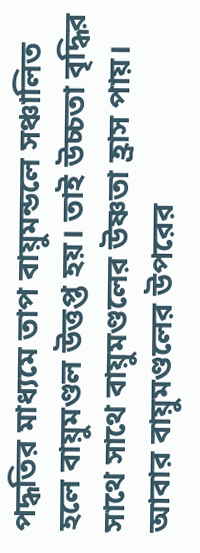পদ্ধতির মাধ্যমে তাপ বায়ুমন্ডলে সঞ্চালিত হলে বায়ুমণ্ডল উত্তপ্ত হয়। তাই উচ্চতা বৃদ্ধির সাথে সাথে বায়ুমণ্ডলের উষ্ণতা হ্রাস পায়। আবার বায়ুমণ্ডলের উপরের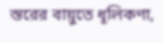স্তরের বায়ুতে ধূলিকণা,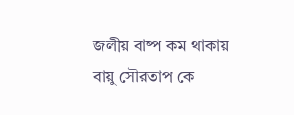জলীয় বাষ্প কম থাকায় বায়ু সৌরতাপ কে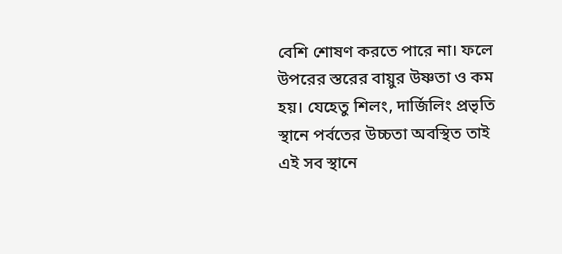বেশি শোষণ করতে পারে না। ফলে উপরের স্তরের বায়ুর উষ্ণতা ও কম হয়। যেহেতু শিলং, দার্জিলিং প্রভৃতি স্থানে পর্বতের উচ্চতা অবস্থিত তাই এই সব স্থানে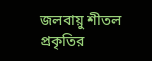জলবায়ু শীতল প্রকৃতির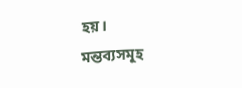হয়।
মন্তব্যসমূহ